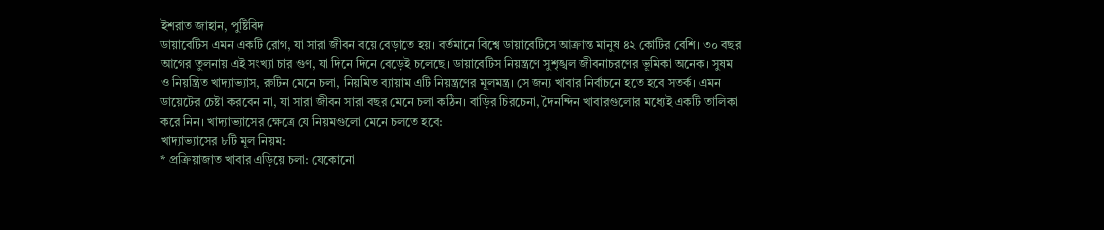ইশরাত জাহান, পুষ্টিবিদ
ডায়াবেটিস এমন একটি রোগ, যা সারা জীবন বয়ে বেড়াতে হয়। বর্তমানে বিশ্বে ডায়াবেটিসে আক্রান্ত মানুষ ৪২ কোটির বেশি। ৩০ বছর আগের তুলনায় এই সংখ্যা চার গুণ, যা দিনে দিনে বেড়েই চলেছে। ডায়াবেটিস নিয়ন্ত্রণে সুশৃঙ্খল জীবনাচরণের ভূমিকা অনেক। সুষম ও নিয়ন্ত্রিত খাদ্যাভ্যাস, রুটিন মেনে চলা, নিয়মিত ব্যায়াম এটি নিয়ন্ত্রণের মূলমন্ত্র। সে জন্য খাবার নির্বাচনে হতে হবে সতর্ক। এমন ডায়েটের চেষ্টা করবেন না, যা সারা জীবন সারা বছর মেনে চলা কঠিন। বাড়ির চিরচেনা, দৈনন্দিন খাবারগুলোর মধ্যেই একটি তালিকা করে নিন। খাদ্যাভ্যাসের ক্ষেত্রে যে নিয়মগুলো মেনে চলতে হবে:
খাদ্যাভ্যাসের ৮টি মূল নিয়ম:
* প্রক্রিয়াজাত খাবার এড়িয়ে চলা: যেকোনো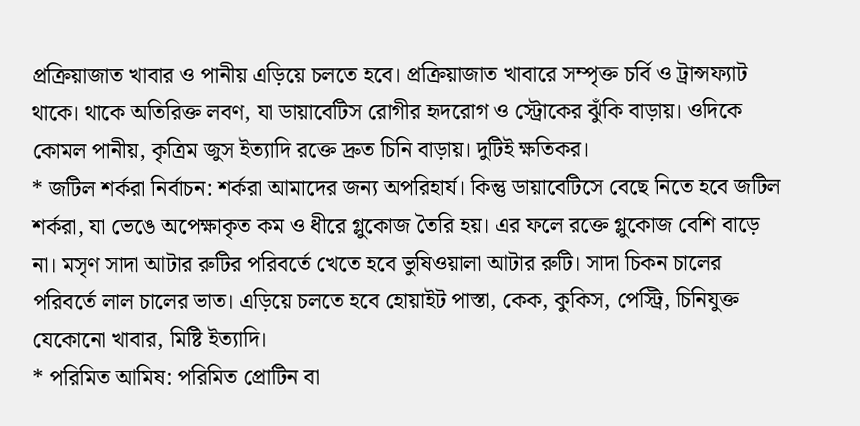প্রক্রিয়াজাত খাবার ও পানীয় এড়িয়ে চলতে হবে। প্রক্রিয়াজাত খাবারে সম্পৃক্ত চর্বি ও ট্রান্সফ্যাট থাকে। থাকে অতিরিক্ত লবণ, যা ডায়াবেটিস রোগীর হৃদরোগ ও স্ট্রোকের ঝুঁকি বাড়ায়। ওদিকে কোমল পানীয়, কৃত্রিম জুস ইত্যাদি রক্তে দ্রুত চিনি বাড়ায়। দুটিই ক্ষতিকর।
* জটিল শর্করা নির্বাচন: শর্করা আমাদের জন্য অপরিহার্য। কিন্তু ডায়াবেটিসে বেছে নিতে হবে জটিল শর্করা, যা ভেঙে অপেক্ষাকৃত কম ও ধীরে গ্লুকোজ তৈরি হয়। এর ফলে রক্তে গ্লুকোজ বেশি বাড়ে না। মসৃণ সাদা আটার রুটির পরিবর্তে খেতে হবে ভুষিওয়ালা আটার রুটি। সাদা চিকন চালের পরিবর্তে লাল চালের ভাত। এড়িয়ে চলতে হবে হোয়াইট পাস্তা, কেক, কুকিস, পেস্ট্রি, চিনিযুক্ত যেকোনো খাবার, মিষ্টি ইত্যাদি।
* পরিমিত আমিষ: পরিমিত প্রোটিন বা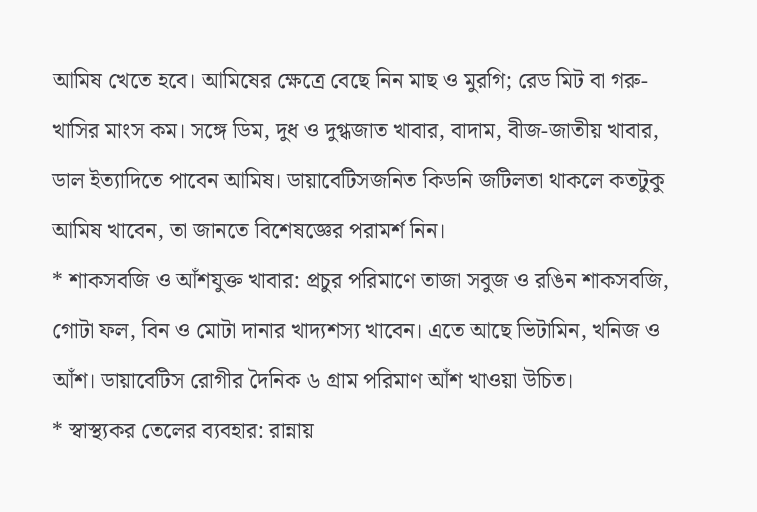আমিষ খেতে হবে। আমিষের ক্ষেত্রে বেছে নিন মাছ ও মুরগি; রেড মিট বা গরু-খাসির মাংস কম। সঙ্গে ডিম, দুধ ও দুগ্ধজাত খাবার, বাদাম, বীজ-জাতীয় খাবার, ডাল ইত্যাদিতে পাবেন আমিষ। ডায়াবেটিসজনিত কিডনি জটিলতা থাকলে কতটুকু আমিষ খাবেন, তা জানতে বিশেষজ্ঞের পরামর্শ নিন।
* শাকসবজি ও আঁশযুক্ত খাবার: প্রচুর পরিমাণে তাজা সবুজ ও রঙিন শাকসবজি, গোটা ফল, বিন ও মোটা দানার খাদ্যশস্য খাবেন। এতে আছে ভিটামিন, খনিজ ও আঁশ। ডায়াবেটিস রোগীর দৈনিক ৬ গ্রাম পরিমাণ আঁশ খাওয়া উচিত।
* স্বাস্থ্যকর তেলের ব্যবহার: রান্নায়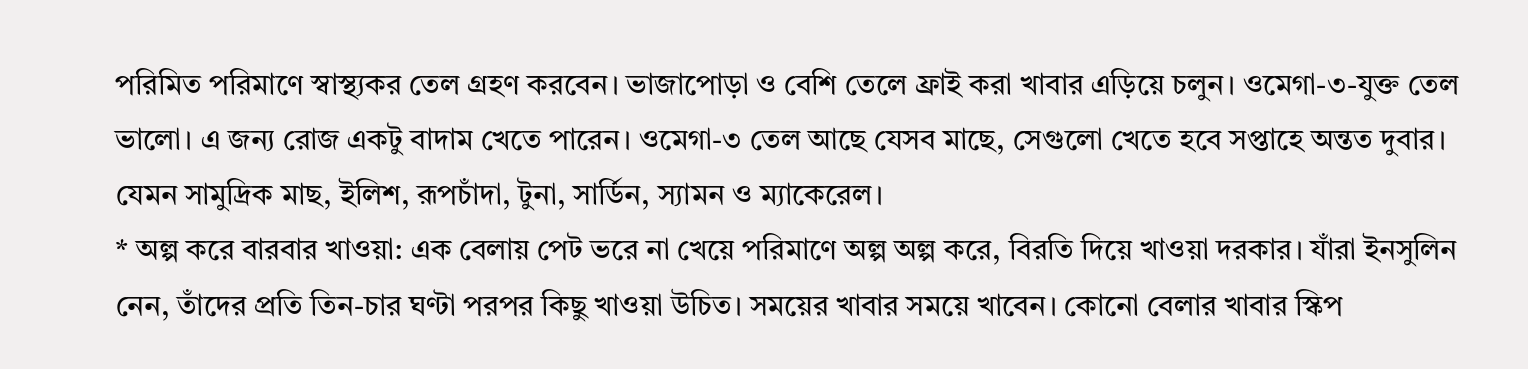পরিমিত পরিমাণে স্বাস্থ্যকর তেল গ্রহণ করবেন। ভাজাপোড়া ও বেশি তেলে ফ্রাই করা খাবার এড়িয়ে চলুন। ওমেগা-৩-যুক্ত তেল ভালো। এ জন্য রোজ একটু বাদাম খেতে পারেন। ওমেগা-৩ তেল আছে যেসব মাছে, সেগুলো খেতে হবে সপ্তাহে অন্তত দুবার। যেমন সামুদ্রিক মাছ, ইলিশ, রূপচাঁদা, টুনা, সার্ডিন, স্যামন ও ম্যাকেরেল।
* অল্প করে বারবার খাওয়া: এক বেলায় পেট ভরে না খেয়ে পরিমাণে অল্প অল্প করে, বিরতি দিয়ে খাওয়া দরকার। যাঁরা ইনসুলিন নেন, তাঁদের প্রতি তিন-চার ঘণ্টা পরপর কিছু খাওয়া উচিত। সময়ের খাবার সময়ে খাবেন। কোনো বেলার খাবার স্কিপ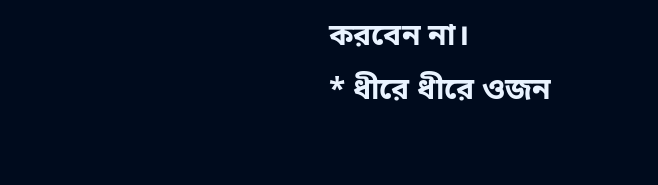করবেন না।
* ধীরে ধীরে ওজন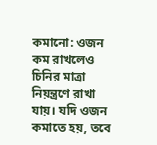কমানো: ওজন কম রাখলেও চিনির মাত্রা নিয়ন্ত্রণে রাখা যায়। যদি ওজন কমাতে হয়, তবে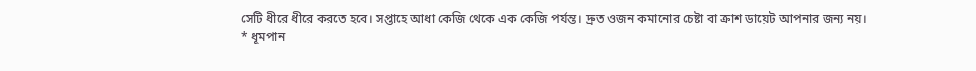সেটি ধীরে ধীরে করতে হবে। সপ্তাহে আধা কেজি থেকে এক কেজি পর্যন্ত। দ্রুত ওজন কমানোর চেষ্টা বা ক্রাশ ডায়েট আপনার জন্য নয়।
* ধূমপান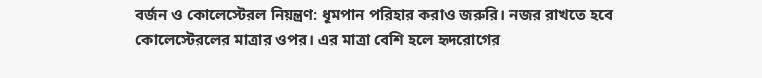বর্জন ও কোলেস্টেরল নিয়ন্ত্রণ: ধূমপান পরিহার করাও জরুরি। নজর রাখতে হবে কোলেস্টেরলের মাত্রার ওপর। এর মাত্রা বেশি হলে হৃদরোগের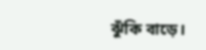ঝুঁকি বাড়ে।